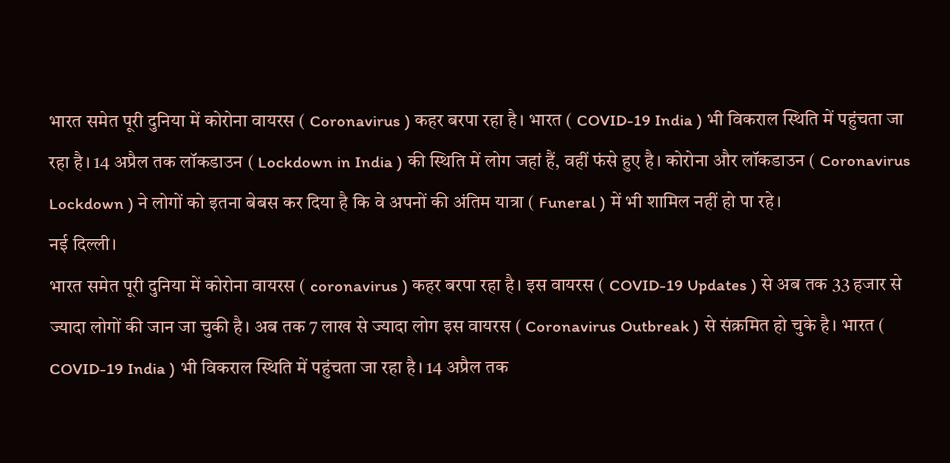भारत समेत पूरी दुनिया में कोरोना वायरस ( Coronavirus ) कहर बरपा रहा है। भारत ( COVID-19 India ) भी विकराल स्थिति में पहुंचता जा रहा है। 14 अप्रैल तक लॉकडाउन ( Lockdown in India ) की स्थिति में लोग जहां हैं, वहीं फंसे हुए है। कोरोना और लॉकडाउन ( Coronavirus Lockdown ) ने लोगों को इतना बेबस कर दिया है कि वे अपनों की अंतिम यात्रा ( Funeral ) में भी शामिल नहीं हो पा रहे।
नई दिल्ली।
भारत समेत पूरी दुनिया में कोरोना वायरस ( coronavirus ) कहर बरपा रहा है। इस वायरस ( COVID-19 Updates ) से अब तक 33 हजार से ज्यादा लोगों की जान जा चुकी है। अब तक 7 लाख से ज्यादा लोग इस वायरस ( Coronavirus Outbreak ) से संक्रमित हो चुके है। भारत ( COVID-19 India ) भी विकराल स्थिति में पहुंचता जा रहा है। 14 अप्रैल तक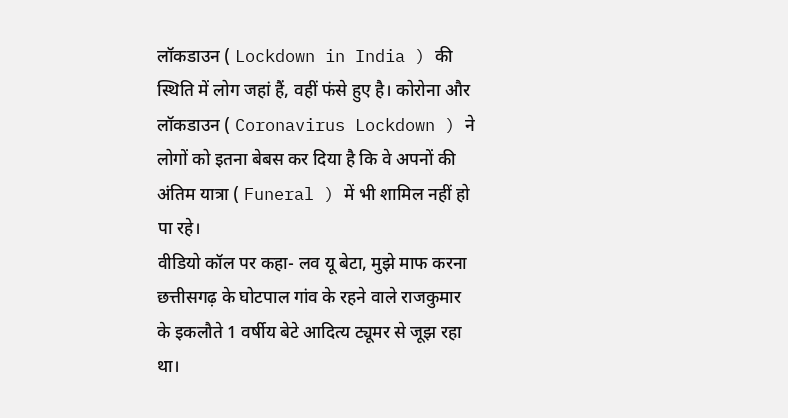लॉकडाउन ( Lockdown in India ) की स्थिति में लोग जहां हैं, वहीं फंसे हुए है। कोरोना और लॉकडाउन ( Coronavirus Lockdown ) ने लोगों को इतना बेबस कर दिया है कि वे अपनों की अंतिम यात्रा ( Funeral ) में भी शामिल नहीं हो पा रहे।
वीडियो कॉल पर कहा- लव यू बेटा, मुझे माफ करना
छत्तीसगढ़ के घोटपाल गांव के रहने वाले राजकुमार के इकलौते 1 वर्षीय बेटे आदित्य ट्यूमर से जूझ रहा था।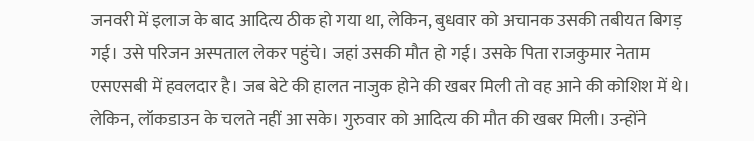जनवरी में इलाज के बाद आदित्य ठीक हो गया था, लेकिन, बुधवार को अचानक उसकी तबीयत बिगड़ गई। उसे परिजन अस्पताल लेकर पहुंचे। जहां उसकी मौत हो गई। उसके पिता राजकुमार नेताम एसएसबी में हवलदार है। जब बेटे की हालत नाजुक होने की खबर मिली तो वह आने की कोशिश में थे।
लेकिन, लॉकडाउन के चलते नहीं आ सके। गुरुवार को आदित्य की मौत की खबर मिली। उन्होंने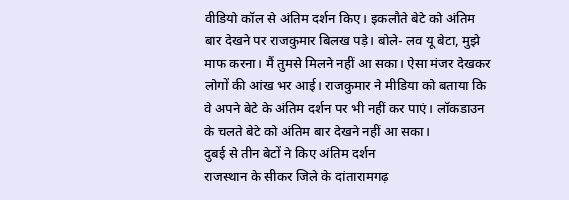वीडियो कॉल से अंतिम दर्शन किए। इकलौते बेटे को अंतिम बार देखने पर राजकुमार बिलख पड़े। बोले- लव यू बेटा, मुझे माफ करना। मैं तुमसे मिलने नहीं आ सका। ऐसा मंजर देखकर लोगों की आंख भर आई। राजकुमार ने मीडिया को बताया कि वे अपने बेटे के अंतिम दर्शन पर भी नहीं कर पाएं। लॉकडाउन के चलते बेटे को अंतिम बार देखने नहीं आ सका।
दुबई से तीन बेटों ने किए अंतिम दर्शन
राजस्थान के सीकर जिले के दांतारामगढ़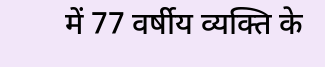में 77 वर्षीय व्यक्ति के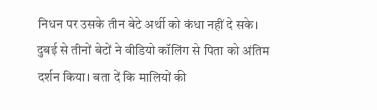निधन पर उसके तीन बेटे अर्थी को कंधा नहीं दे सके। दुबई से तीनों बेटों ने वीडियो कॉलिंग से पिता को अंतिम दर्शन किया। बता दें कि मालियों की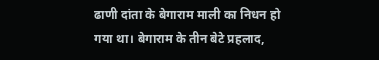ढाणी दांता के बेगाराम माली का निधन हो गया था। बेगाराम के तीन बेटे प्रहलाद,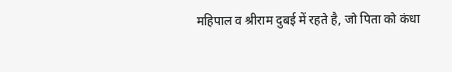महिपाल व श्रीराम दुबई में रहते है, जो पिता को कंधा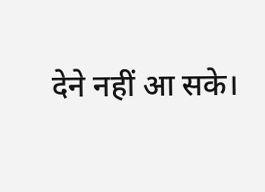देने नहीं आ सके।